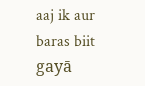aaj ik aur baras biit gayā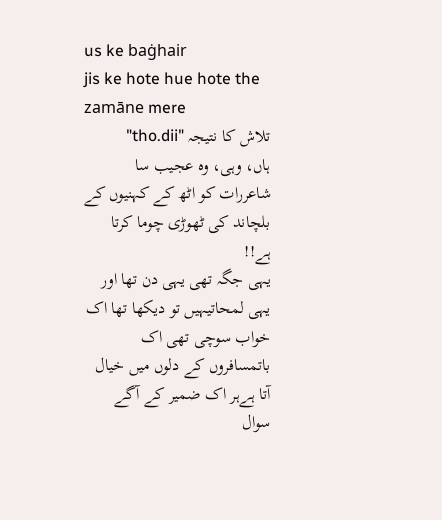us ke baġhair
jis ke hote hue hote the zamāne mere
تلاش کا نتیجہ "tho.dii"
ہاں، وہی، وہ عجیب سا شاعررات کو اٹھ کے کہنیوں کے بلچاند کی ٹھوڑی چوما کرتا ہے!!
یہی جگہ تھی یہی دن تھا اور یہی لمحاتیہیں تو دیکھا تھا اک خواب سوچی تھی اک باتمسافروں کے دلوں میں خیال آتا ہےہر اک ضمیر کے آگے سوال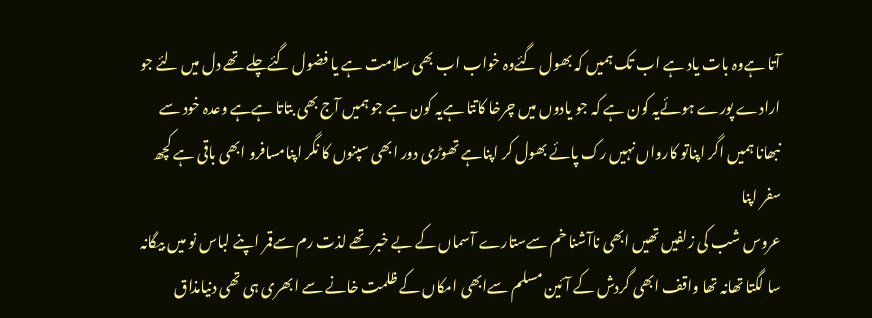آتا ہےوہ بات یاد ہے اب تک ہمیں کہ بھول گئےوہ خواب اب بھی سلامت ہے یا فضول گئےچلے تھے دل میں لئے جو ارادے پورے ہوئےیہ کون ہے کہ جو یادوں میں چرخا کاتتا ہےیہ کون ہے جو ہمیں آج بھی بتاتا ہےہے وعدہ خود سے نبھانا ہمیں اگر اپناتو کارواں نہیں رک پائے بھول کر اپناہے تھوڑی دور ابھی سپنوں کا نگر اپنامسافرو ابھی باقی ہے کچھ سفر اپنا
عروس شب کی زلفیں تھیں ابھی ناآشنا خم سےستارے آسماں کے بے خبر تھے لذت رم سےقمر اپنے لباس نو میں بیگانہ سا لگتا تھانہ تھا واقف ابھی گردش کے آئین مسلم سےابھی امکاں کے ظلمت خانے سے ابھری ہی تھی دنیامذاق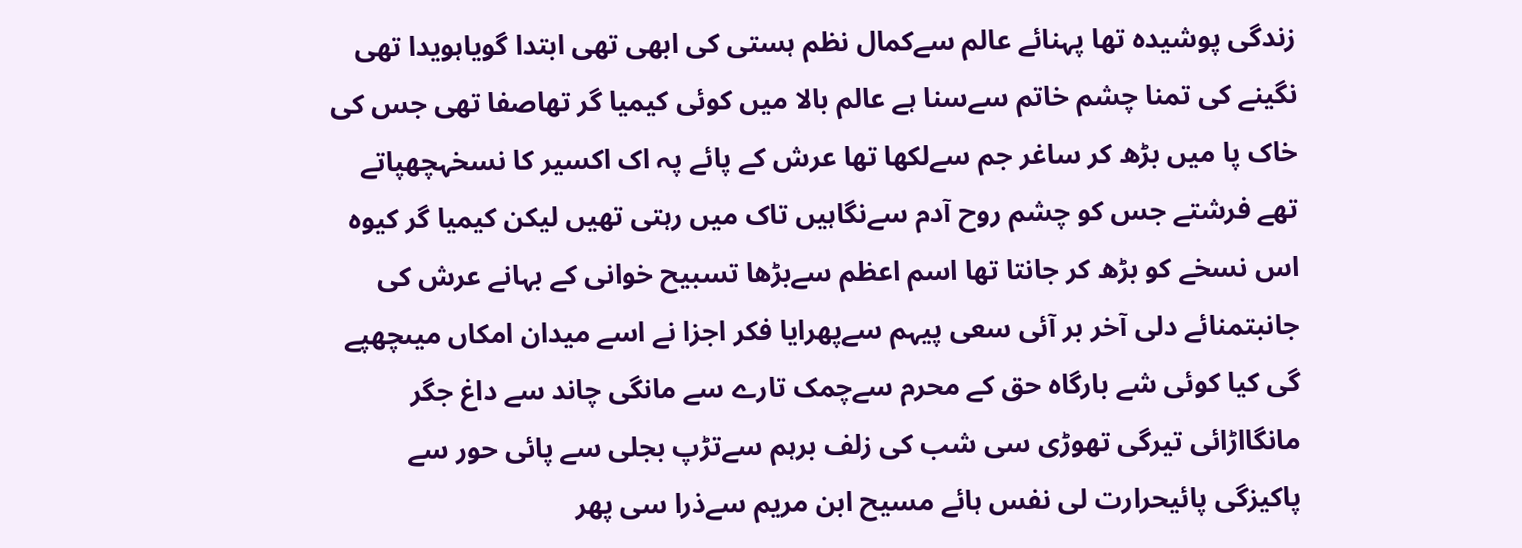زندگی پوشیدہ تھا پہنائے عالم سےکمال نظم ہستی کی ابھی تھی ابتدا گویاہویدا تھی نگینے کی تمنا چشم خاتم سےسنا ہے عالم بالا میں کوئی کیمیا گر تھاصفا تھی جس کی خاک پا میں بڑھ کر ساغر جم سےلکھا تھا عرش کے پائے پہ اک اکسیر کا نسخہچھپاتے تھے فرشتے جس کو چشم روح آدم سےنگاہیں تاک میں رہتی تھیں لیکن کیمیا گر کیوہ اس نسخے کو بڑھ کر جانتا تھا اسم اعظم سےبڑھا تسبیح خوانی کے بہانے عرش کی جانبتمنائے دلی آخر بر آئی سعی پیہم سےپھرایا فکر اجزا نے اسے میدان امکاں میںچھپے گی کیا کوئی شے بارگاہ حق کے محرم سےچمک تارے سے مانگی چاند سے داغ جگر مانگااڑائی تیرگی تھوڑی سی شب کی زلف برہم سےتڑپ بجلی سے پائی حور سے پاکیزگی پائیحرارت لی نفس ہائے مسیح ابن مریم سےذرا سی پھر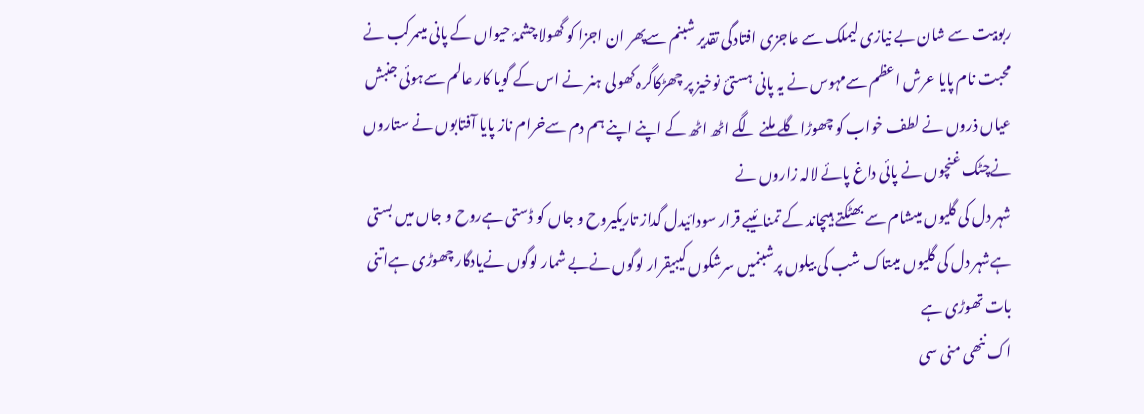ربوبیت سے شان بے نیازی لیملک سے عاجزی افتادگی تقدیر شبنم سےپھر ان اجزا کو گھولا چشمۂ حیواں کے پانی میںمرکب نے محبت نام پایا عرش اعظم سےمہوس نے یہ پانی ہستئ نوخیز پر چھڑکاگرہ کھولی ہنر نے اس کے گویا کار عالم سےہوئی جنبش عیاں ذروں نے لطف خواب کو چھوڑاگلے ملنے لگے اٹھ اٹھ کے اپنے اپنے ہم دم سےخرام ناز پایا آفتابوں نے ستاروں نےچٹک غنچوں نے پائی داغ پائے لالہ زاروں نے
شہر دل کی گلیوں میںشام سے بھٹکتے ہیںچاند کے تمنائیبے قرار سودائیدل گداز تاریکیروح و جاں کو ڈستی ہےروح و جاں میں بستی ہےشہر دل کی گلیوں میںتاک شب کی بیلوں پرشبنمیں سرشکوں کیبیقرار لوگوں نےبے شمار لوگوں نےیادگار چھوڑی ہےاتنی بات تھوڑی ہے
اک ننھی منی سی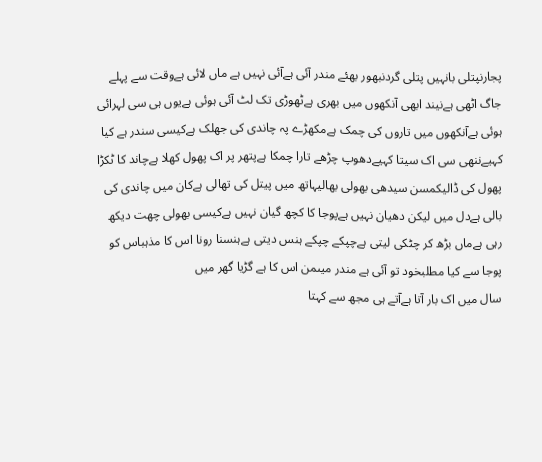پجارنپتلی بانہیں پتلی گردنبھور بھئے مندر آئی ہےآئی نہیں ہے ماں لائی ہےوقت سے پہلے جاگ اٹھی ہےنیند ابھی آنکھوں میں بھری ہےٹھوڑی تک لٹ آئی ہوئی ہےیوں ہی سی لہرائی ہوئی ہےآنکھوں میں تاروں کی چمک ہےمکھڑے پہ چاندی کی جھلک ہےکیسی سندر ہے کیا کہیےننھی سی اک سیتا کہیےدھوپ چڑھے تارا چمکا ہےپتھر پر اک پھول کھلا ہےچاند کا ٹکڑا پھول کی ڈالیکمسن سیدھی بھولی بھالیہاتھ میں پیتل کی تھالی ہےکان میں چاندی کی بالی ہےدل میں لیکن دھیان نہیں ہےپوجا کا کچھ گیان نہیں ہےکیسی بھولی چھت دیکھ رہی ہےماں بڑھ کر چٹکی لیتی ہےچپکے چپکے ہنس دیتی ہےہنسنا رونا اس کا مذہباس کو پوجا سے کیا مطلبخود تو آئی ہے مندر میںمن اس کا ہے گڑیا گھر میں
سال میں اک بار آتا ہےآتے ہی مجھ سے کہتا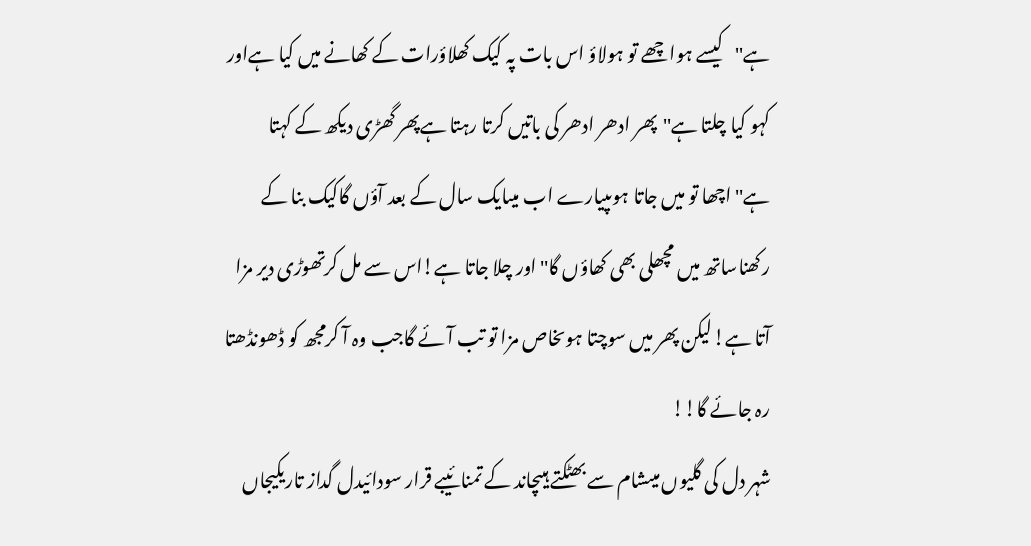ہے''کیسے ہواچھے تو ہولاؤ اس بات پہ کیک کھلاؤرات کے کھانے میں کیا ہےاور کہو کیا چلتا ہے''پھر ادھر ادھر کی باتیں کرتا رہتا ہےپھر گھڑی دیکھ کے کہتا ہے''اچھا تو میں جاتا ہوںپیارے اب میںایک سال کے بعد آؤں گاکیک بنا کے رکھناساتھ میں مچھلی بھی کھاؤں گا''اور چلا جاتا ہے!اس سے مل کرتھوڑی دیر مزا آتا ہے!لیکن پھر میں سوچتا ہوںخاص مزا تو تب آئے گاجب وہ آ کرمجھ کو ڈھونڈھتا رہ جائے گا!!
شہر دل کی گلیوں میںشام سے بھٹکتے ہیںچاند کے تمنائیبے قرار سودائیدل گداز تاریکیجاں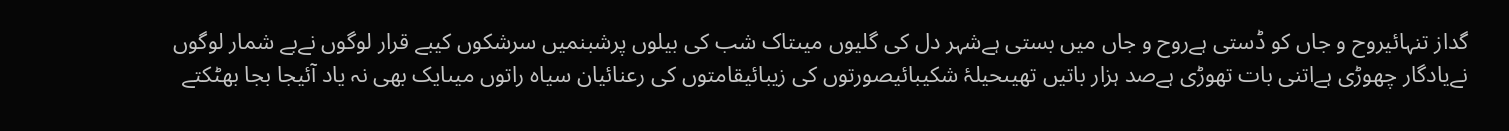گداز تنہائیروح و جاں کو ڈستی ہےروح و جاں میں بستی ہےشہر دل کی گلیوں میںتاک شب کی بیلوں پرشبنمیں سرشکوں کیبے قرار لوگوں نےبے شمار لوگوں نےیادگار چھوڑی ہےاتنی بات تھوڑی ہےصد ہزار باتیں تھیںحیلۂ شکیبائیصورتوں کی زیبائیقامتوں کی رعنائیان سیاہ راتوں میںایک بھی نہ یاد آئیجا بجا بھٹکتے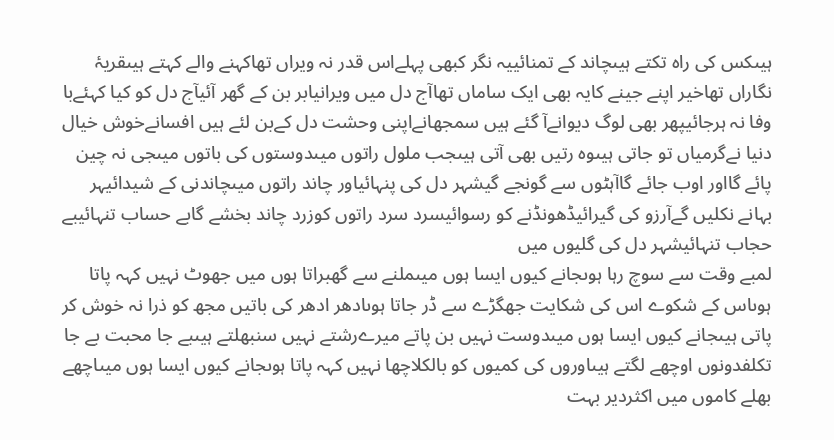ہیںکس کی راہ تکتے ہیںچاند کے تمنائییہ نگر کبھی پہلےاس قدر نہ ویراں تھاکہنے والے کہتے ہیںقریۂ نگاراں تھاخیر اپنے جینے کایہ بھی ایک ساماں تھاآج دل میں ویرانیابر بن کے گھر آئیآج دل کو کیا کہئےبا وفا نہ ہرجائیپھر بھی لوگ دیوانےآ گئے ہیں سمجھانےاپنی وحشت دل کےبن لئے ہیں افسانےخوش خیال دنیا نےگرمیاں تو جاتی ہیںوہ رتیں بھی آتی ہیںجب ملول راتوں میںدوستوں کی باتوں میںجی نہ چین پائے گااور اوب جائے گاآہٹوں سے گونجے گیشہر دل کی پنہائیاور چاند راتوں میںچاندنی کے شیدائیہر بہانے نکلیں گےآرزو کی گیرائیڈھونڈنے کو رسوائیسرد سرد راتوں کوزرد چاند بخشے گابے حساب تنہائیبے حجاب تنہائیشہر دل کی گلیوں میں
لمبے وقت سے سوچ رہا ہوںجانے کیوں ایسا ہوں میںملنے سے گھبراتا ہوں میں جھوٹ نہیں کہہ پاتا ہوںاس کے شکوے اس کی شکایت جھگڑے سے ڈر جاتا ہوںادھر ادھر کی باتیں مجھ کو ذرا نہ خوش کر پاتی ہیںجانے کیوں ایسا ہوں میںدوست نہیں بن پاتے میرےرشتے نہیں سنبھلتے ہیںبے جا محبت بے جا تکلفدونوں اوچھے لگتے ہیںاوروں کی کمیوں کو بالکلاچھا نہیں کہہ پاتا ہوںجانے کیوں ایسا ہوں میںاچھے بھلے کاموں میں اکثردیر بہت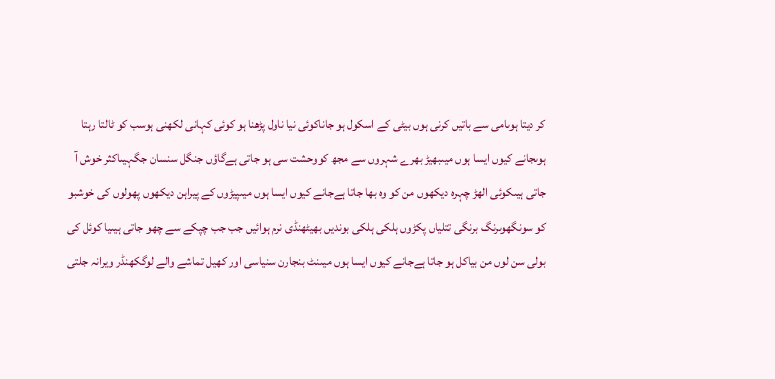کر دیتا ہوںامی سے باتیں کرنی ہوں بیٹی کے اسکول ہو جاناکوئی نیا ناول پڑھنا ہو کوئی کہانی لکھنی ہوسب کو ٹالتا رہتا ہوںجانے کیوں ایسا ہوں میںبھیڑ بھرے شہروں سے مجھ کووحشت سی ہو جاتی ہےگاؤں جنگل سنسان جگہیںاکثر خوش آ جاتی ہیںکوئی الھڑ چہرہ دیکھوں من کو وہ بھا جاتا ہےجانے کیوں ایسا ہوں میںپیڑوں کے پیراہن دیکھوں پھولوں کی خوشبو کو سونگھوںرنگ برنگی تتلیاں پکڑوں ہلکی ہلکی بوندیں بھیٹھنڈی نرم ہوائیں جب جب چپکے سے چھو جاتی ہیںیا کوئل کی بولی سن لوں من بیاکل ہو جاتا ہےجانے کیوں ایسا ہوں میںنٹ بنجارن سنیاسی اور کھیل تماشے والے لوگکھنڈر ویرانہ جلتی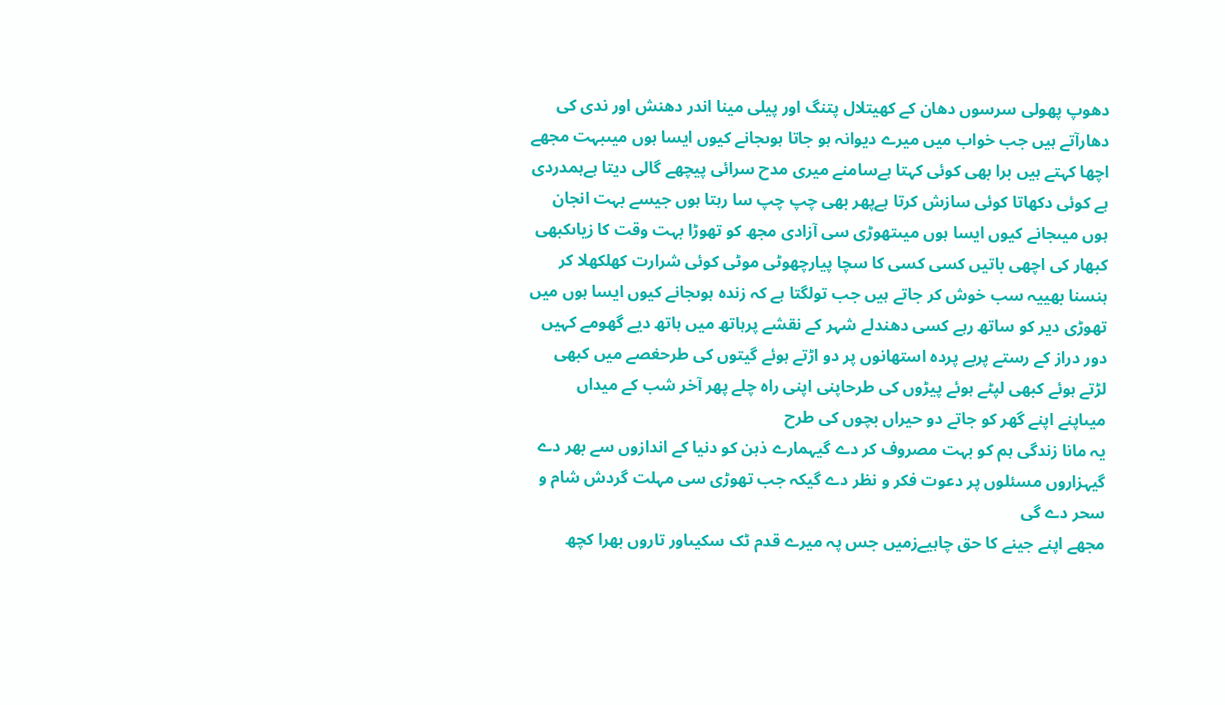دھوپ پھولی سرسوں دھان کے کھیتلال پتنگ اور پیلی مینا اندر دھنش اور ندی کی دھارآتے ہیں جب خواب میں میرے دیوانہ ہو جاتا ہوںجانے کیوں ایسا ہوں میںبہت مجھے اچھا کہتے ہیں برا بھی کوئی کہتا ہےسامنے میری مدح سرائی پیچھے گالی دیتا ہےہمدردی ہے کوئی دکھاتا کوئی سازش کرتا ہےپھر بھی چپ چپ سا رہتا ہوں جیسے بہت انجان ہوں میںجانے کیوں ایسا ہوں میںتھوڑی سی آزادی مجھ کو تھوڑا بہت وقت کا زیاںکبھی کبھار کی اچھی باتیں کسی کسی کا سچا پیارچھوٹی موٹی کوئی شرارت کھلکھلا کر ہنسنا بھییہ سب خوش کر جاتے ہیں جب تولگتا ہے کہ زندہ ہوںجانے کیوں ایسا ہوں میں
تھوڑی دیر کو ساتھ رہے کسی دھندلے شہر کے نقشے پرہاتھ میں ہاتھ دیے گھومے کہیں دور دراز کے رستے پربے پردہ استھانوں پر دو اڑتے ہوئے گیتوں کی طرحغصے میں کبھی لڑتے ہوئے کبھی لپٹے ہوئے پیڑوں کی طرحاپنی اپنی راہ چلے پھر آخر شب کے میداں میںاپنے اپنے گھر کو جاتے دو حیراں بچوں کی طرح
یہ مانا زندگی ہم کو بہت مصروف کر دے گیہمارے ذہن کو دنیا کے اندازوں سے بھر دے گیہزاروں مسئلوں پر دعوت فکر و نظر دے گیکہ جب تھوڑی سی مہلت گردش شام و سحر دے گی
مجھے اپنے جینے کا حق چاہیےزمیں جس پہ میرے قدم ٹک سکیںاور تاروں بھرا کچھ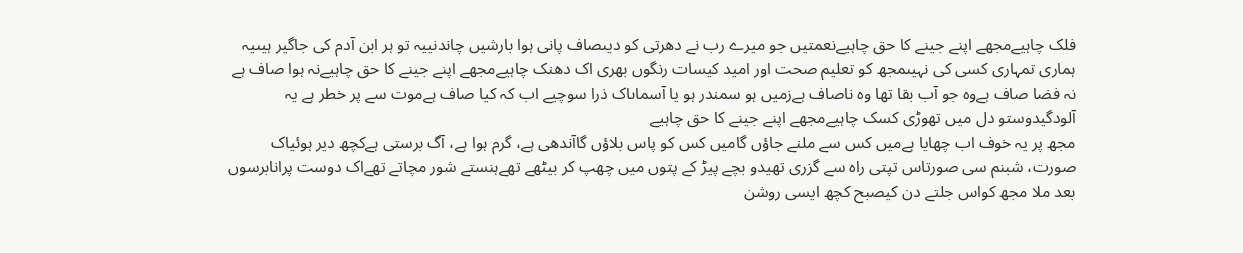فلک چاہیےمجھے اپنے جینے کا حق چاہیےنعمتیں جو میرے رب نے دھرتی کو دیںصاف پانی ہوا بارشیں چاندنییہ تو ہر ابن آدم کی جاگیر ہیںیہ ہماری تمہاری کسی کی نہیںمجھ کو تعلیم صحت اور امید کیسات رنگوں بھری اک دھنک چاہیےمجھے اپنے جینے کا حق چاہیےنہ ہوا صاف ہے نہ فضا صاف ہےوہ جو آب بقا تھا وہ ناصاف ہےزمیں ہو سمندر ہو یا آسماںاک ذرا سوچیے اب کہ کیا صاف ہےموت سے پر خطر ہے یہ آلودگیدوستو دل میں تھوڑی کسک چاہیےمجھے اپنے جینے کا حق چاہیے
مجھ پر یہ خوف اب چھایا ہےمیں کس سے ملنے جاؤں گامیں کس کو پاس بلاؤں گاآندھی ہے، گرم ہوا ہے، آگ برستی ہےکچھ دیر ہوئیاک صورت، شبنم سی صورتاس تپتی راہ سے گزری تھیدو بچے پیڑ کے پتوں میں چھپ کر بیٹھے تھےہنستے شور مچاتے تھےاک دوست پرانابرسوں بعد ملا مجھ کواس جلتے دن کیصبح کچھ ایسی روشن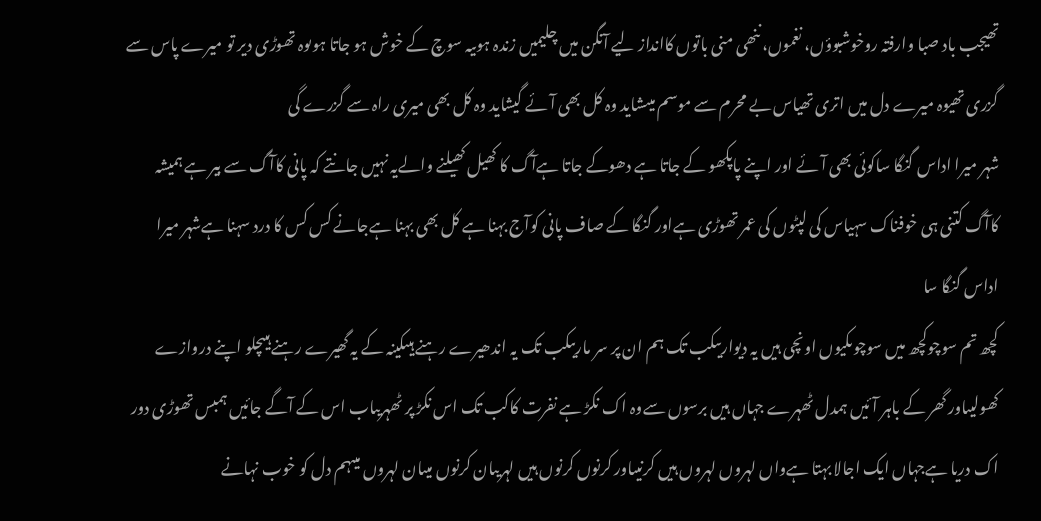تھیجب باد صبا وارفتہ روخوشبوؤں، نغموں، ننھی منی باتوں کاانداز لیے آنگن میں چلیمیں زندہ ہوںیہ سوچ کے خوش ہو جاتا ہوںوہ تھوڑی دیر تو میرے پاس سے گزری تھیوہ میرے دل میں اتری تھیاس بے محرم سے موسم میںشاید وہ کل بھی آئے گیشاید وہ کل بھی میری راہ سے گزرے گی
شہر میرا اداس گنگا ساکوئی بھی آئے اور اپنے پاپکھو کے جاتا ہے دھوکے جاتا ہےآگ کا کھیل کھیلنے والےیہ نہیں جانتے کہ پانی کاآگ سے بیر ہے ہمیشہ کاآگ کتنی ہی خوفناک سہیاس کی لپٹوں کی عمر تھوڑی ہےاور گنگا کے صاف پانی کوآج بہنا ہے کل بھی بہنا ہےجانے کس کس کا درد سہنا ہےشہر میرا اداس گنگا سا
کچھ تم سوچوکچھ میں سوچوںکیوں اونچی ہیں یہ دیواریںکب تک ہم ان پر سر ماریںکب تک یہ اندھیرے رہنے ہیںکینہ کے یہ گھیرے رہنے ہیںچلو اپنے دروازے کھولیںاور گھر کے باہر آئیں ہمدل ٹھہرے جہاں ہیں برسوں سےوہ اک نکڑ ہے نفرت کاکب تک اس نکڑ پر ٹھہریںاب اس کے آگے جائیں ہمبس تھوڑی دور اک دریا ہےجہاں ایک اجالا بہتا ہےواں لہروں لہروں ہیں کرنیںاور کرنوں کرنوں ہیں لہریںان کرنوں میںان لہروں میںہم دل کو خوب نہانے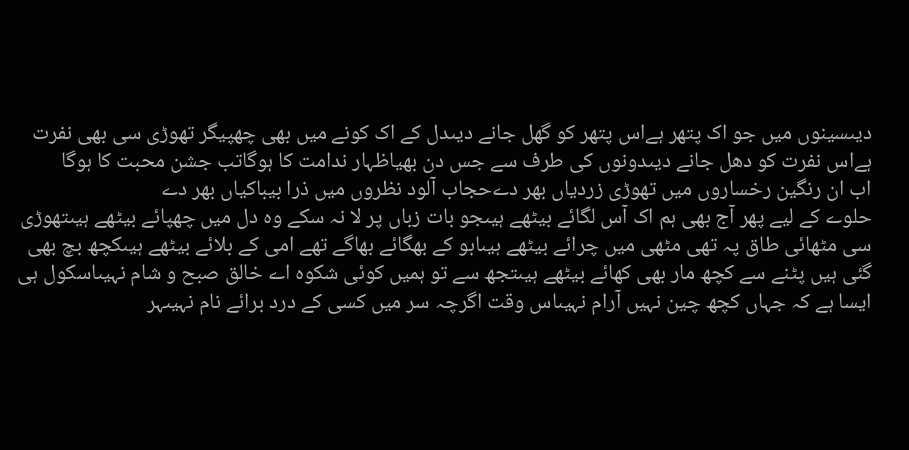دیںسینوں میں جو اک پتھر ہےاس پتھر کو گھل جانے دیںدل کے اک کونے میں بھی چھپیگر تھوڑی سی بھی نفرت ہےاس نفرت کو دھل جانے دیںدونوں کی طرف سے جس دن بھیاظہار ندامت کا ہوگاتب جشن محبت کا ہوگا
اب ان رنگین رخساروں میں تھوڑی زردیاں بھر دےحجاب آلود نظروں میں ذرا بیباکیاں بھر دے
حلوے کے لیے پھر آج بھی ہم اک آس لگائے بیٹھے ہیںجو بات زباں پر لا نہ سکے وہ دل میں چھپائے بیٹھے ہیںتھوڑی سی مٹھائی طاق پہ تھی مٹھی میں چرائے بیٹھے ہیںابو کے بھگائے بھاگے تھے امی کے بلائے بیٹھے ہیںکچھ بچ بھی گئی ہیں پٹنے سے کچھ مار بھی کھائے بیٹھے ہیںتجھ سے تو ہمیں کوئی شکوہ اے خالق صبح و شام نہیںاسکول ہی ایسا ہے کہ جہاں کچھ چین نہیں آرام نہیںاس وقت اگرچہ سر میں کسی کے درد برائے نام نہیںہر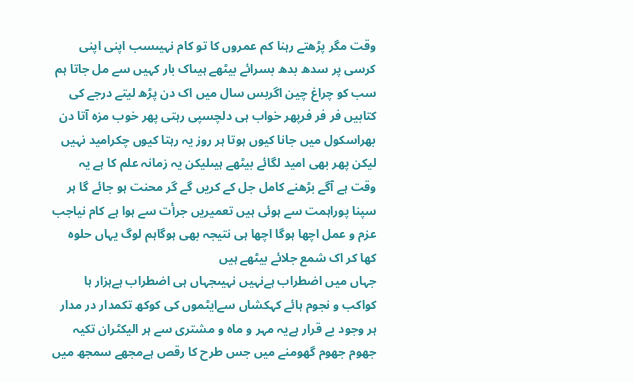وقت مگر پڑھتے رہنا کم عمروں کا تو کام نہیںسب اپنی اپنی کرسی پر سدھ بدھ بسرائے بیٹھے ہیںاک بار کہیں سے مل جاتا ہم سب کو چراغ چین اگربس سال میں اک دن پڑھ لیتے درجے کی کتابیں فر فر فرپھر خواب ہی دلچسپی رہتی پھر خوب مزہ آتا دن بھراسکول میں جانا کیوں ہوتا ہر روز یہ رہتا کیوں چکرامید نہیں لیکن پھر بھی امید لگائے بیٹھے ہیںلیکن یہ زمانہ علم کا ہے یہ وقت ہے آگے بڑھنے کامل جل کے کریں گے گر محنت ہو جائے گا ہر سپنا پوراہمت سے ہوئی ہیں تعمیریں جرأت سے ہوا ہے کام نیاجب عزم و عمل اچھا ہوگا اچھا ہی نتیجہ بھی ہوگاہم لوگ یہاں حلوہ کھا کر اک شمع جلائے بیٹھے ہیں
جہاں میں اضطراب ہےنہیں نہیںجہاں ہی اضطراب ہےہزار ہا کواکب و نجوم ہائے کہکشاں سےایٹموں کی کوکھ تکمدار در مدار ہر وجود بے قرار ہےیہ مہر و ماہ و مشتری سے ہر الیکٹران تکیہ جھوم جھوم گھومنے میں جس طرح کا رقص ہےمجھے سمجھ میں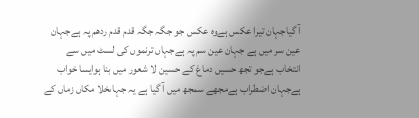آ گیاجہان تیرا عکس ہےوہ عکس جو جگہ جگہ قدم قدم ردھم پہ ہےجہان عین سر میں ہے جہان عین سم پہ ہےجہاں ترنموں کی لسٹ میں سے انتخاب ہےجو تجھ حسیں دماغ کے حسین لا شعور میں بنا ہوایسا خواب ہےجہان اضطراب ہےمجھے سمجھ میں آ گیا ہے یہ جہاںخلا مکاں زماں کے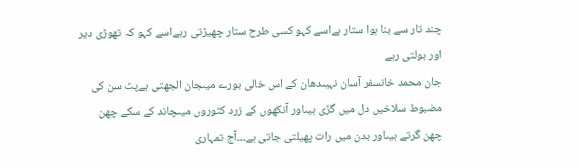چند تار سے بنا ہوا ستار ہےاسے کہو کسی طرح ستار چھیڑتی رہےاسے کہو کہ تھوڑی دیر اور بولتی رہے
جان محمد خانسفر آسان نہیںدھان کے اس خالی بورے میںجان الجھتی ہےپٹ سن کی مضبوط سلاخیں دل میں گڑی ہیںاور آنکھوں کے زرد کٹوروں میںچاند کے سکے چھن چھن گرتے ہیںاور بدن میں رات پھیلتی جاتی ہے۔۔۔آج تمہاری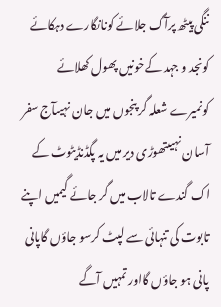ننگی پیٹھ پرآگ جلائے کونانگارے دہکائے کونجد و جہد کےخونیں پھول کھلائے کونمیرے شعلہ گر پنجوں میں جان نہیںآج سفر آسان نہیںتھوڑی دیر میں یہ پگڈنڈیٹوٹ کے اک گندے تالاب میں گر جائے گیمیں اپنے تابوت کی تنہائی سے لپٹ کرسو جاؤں گاپانی پانی ہو جاؤں گااور تمہیں آگے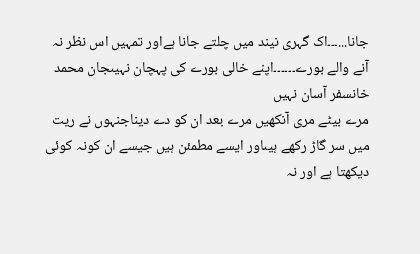جانا...۔۔۔اک گہری نیند میں چلتے جانا ہےاور تمہیں اس نظر نہ آنے والے بورے۔۔۔۔۔۔اپنے خالی بورے کی پہچان نہیںجان محمد خانسفر آسان نہیں
مرے بیٹے مری آنکھیں مرے بعد ان کو دے دیناجنہوں نے ریت میں سر گاڑ رکھے ہیںاور ایسے مطمئن ہیں جیسے ان کونہ کوئی دیکھتا ہے اور نہ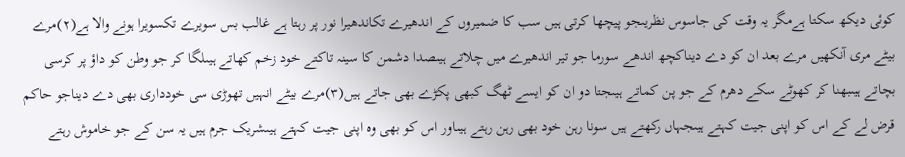کوئی دیکھ سکتا ہےمگر یہ وقت کی جاسوس نظریںجو پیچھا کرتی ہیں سب کا ضمیروں کے اندھیرے تکاندھیرا نور پر رہتا ہے غالب بس سویرے تکسویرا ہونے والا ہے(۲)مرے بیٹے مری آنکھیں مرے بعد ان کو دے دیناکچھ اندھے سورما جو تیر اندھیرے میں چلاتے ہیںصدا دشمن کا سینہ تاکتے خود زخم کھاتے ہیںلگا کر جو وطن کو داؤ پر کرسی بچاتے ہیںبھنا کر کھوٹے سکے دھرم کے جو پن کماتے ہیںجتا دو ان کو ایسے ٹھگ کبھی پکڑے بھی جاتے ہیں(۳)مرے بیٹے انہیں تھوڑی سی خودداری بھی دے دیناجو حاکم قرض لے کے اس کو اپنی جیت کہتے ہیںجہاں رکھتے ہیں سونا رہن خود بھی رہن رہتے ہیںاور اس کو بھی وہ اپنی جیت کہتے ہیںشریک جرم ہیں یہ سن کے جو خاموش رہتے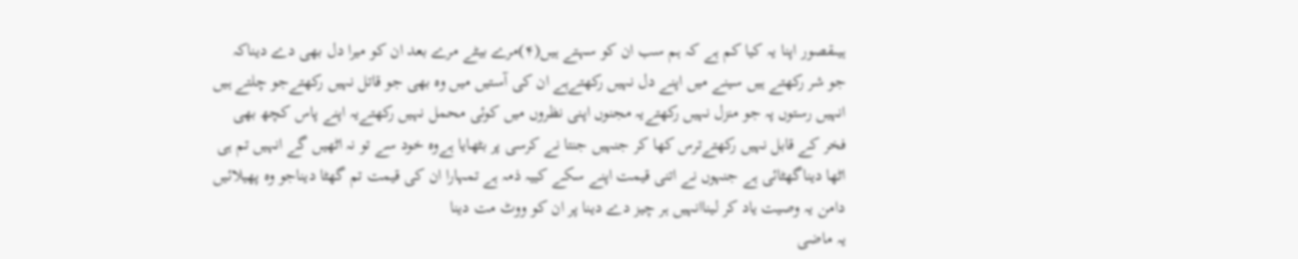ہیںقصور اپنا یہ کیا کم ہے کہ ہم سب ان کو سہتے ہیں(۴)مرے بیٹے مرے بعد ان کو میرا دل بھی دے دیناکہ جو شر رکھتے ہیں سینے میں اپنے دل نہیں رکھتےہے ان کی آستیں میں وہ بھی جو قاتل نہیں رکھتےجو چلتے ہیں انہیں رستوں پہ جو منزل نہیں رکھتےیہ مجنوں اپنی نظروں میں کوئی محمل نہیں رکھتےیہ اپنے پاس کچھ بھی فخر کے قابل نہیں رکھتےترس کھا کر جنہیں جنتا نے کرسی پر بٹھایا ہےوہ خود سے تو نہ اٹھیں گے انہیں تم ہی اٹھا دیناگھٹائی ہے جنہوں نے اتنی قیمت اپنے سکے کییہ ذمہ ہے تمہارا ان کی قیمت تم گھٹا دیناجو وہ پھیلائیں دامن یہ وصیت یاد کر لیناانہیں ہر چیز دے دینا پر ان کو ووٹ مت دینا
یہ ماضی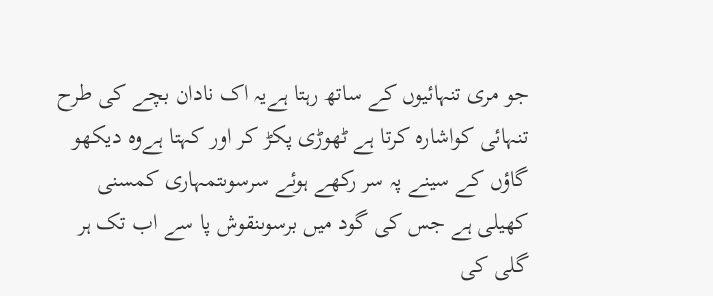جو مری تنہائیوں کے ساتھ رہتا ہےیہ اک نادان بچے کی طرح تنہائی کواشارہ کرتا ہے ٹھوڑی پکڑ کر اور کہتا ہےوہ دیکھو گاؤں کے سینے پہ سر رکھے ہوئے سرسوںتمہاری کمسنی کھیلی ہے جس کی گود میں برسوںنقوش پا سے اب تک ہر گلی کی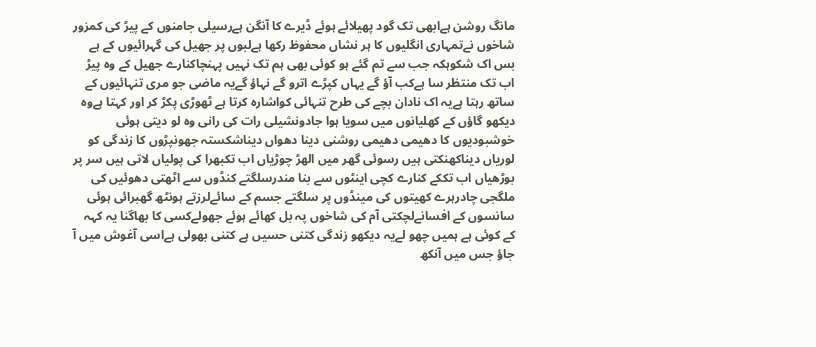مانگ روشن ہےابھی تک گود پھیلائے ہوئے ڈیرے کا آنگن ہےرسیلی جامنوں کے پیڑ کی کمزور شاخوں نےتمہاری انگلیوں کا ہر نشاں محفوظ رکھا ہےلبوں پر جھیل کی گہرائیوں کے ہے بس اک شکوہکہ جب سے تم گئے ہو کوئی بھی ہم تک نہیں پہنچاکنارے جھیل کے وہ پیڑ اب تک منتظر سا ہےکب آؤ گے یہاں کپڑے اترو گے نہاؤ گےیہ ماضی جو مری تنہائیوں کے ساتھ رہتا ہےیہ اک نادان بچے کی طرح تنہائی کواشارہ کرتا ہے ٹھوڑی پکڑ کر اور کہتا ہےوہ دیکھو گاؤں کے کھلیانوں میں سویا ہوا جادونشیلی رات کی رانی وہ لو دیتی ہوئی خوشبودیوں کا دھیمی دھیمی روشنی دینا دھواں دیناشکستہ جھونپڑوں کا زندگی کو لوریاں دیناکھنکتی ہیں رسوئی گھر میں الھڑ چوڑیاں اب تکبھرا کی پولیاں لاتی ہیں سر پر بوڑھیاں اب تککے کنارے کچی اینٹوں سے بنا مندرسلگتے کنڈوں سے اٹھتی دھوئیں کی ملگجی چادرہرے کھیتوں کی مینڈوں پر سلگتے جسم کے سائےلرزتے ہونٹھ گھبرائی ہوئی سانسوں کے افسانےلچکتی آم کی شاخوں پہ بل کھائے ہوئے جھولےکسی کا بھاگنا یہ کہہ کے کوئی ہے ہمیں چھو لےیہ دیکھو زندگی کتنی حسیں ہے کتنی بھولی ہےاسی آغوش میں آ جاؤ جس میں آنکھ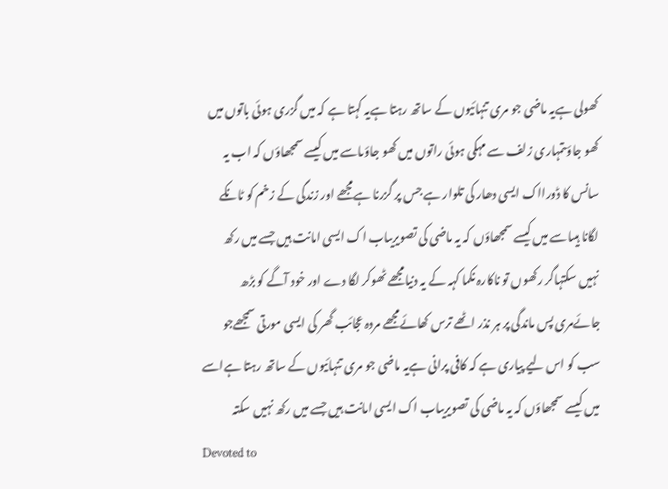کھولی ہےیہ ماضی جو مری تنہائیوں کے ساتھ رہتا ہےیہ کہتا ہے کہ میں گزری ہوئی باتوں میں کھو جاؤںتمہاری زلف سے مہکی ہوئی راتوں میں کھو جاؤںاسے میں کیسے سمجھاؤں کہ اب یہ سانس کا ڈورااک ایسی دھار کی تلوار ہے جس پر گزرنا ہےمجھے اور زندگی کے زخم کو ٹانکے لگانا ہیںاسے میں کیسے سمجھاؤں کہ یہ ماضی کی تصویریںاب اک ایسی امانت ہیں جسے میں رکھ نہیں سکتہاگر رکھوں تو ناکارہ نکما کہہ کے یہ دنیامجھے ٹھوکر لگا دے اور خود آگے کو بڑھ جائےمری پس ماندگی پر ہر نذر اٹھے ترس کھائےمجھے مردہ عجائب گھر کی ایسی مورتی سمجھےجو سب کو اس لیے پیاری ہے کہ کافی پرانی ہےیہ ماضی جو مری تنہائیوں کے ساتھ رہتا ہےاسے میں کیسے سمجھاؤں کہ یہ ماضی کی تصویریںاب اک ایسی امانت ہیں جسے میں رکھ نہیں سکتہ
Devoted to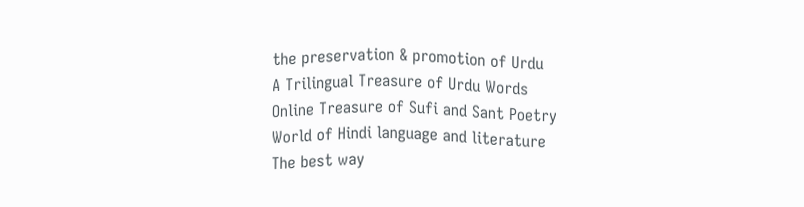the preservation & promotion of Urdu
A Trilingual Treasure of Urdu Words
Online Treasure of Sufi and Sant Poetry
World of Hindi language and literature
The best way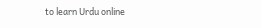to learn Urdu online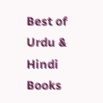Best of Urdu & Hindi Books